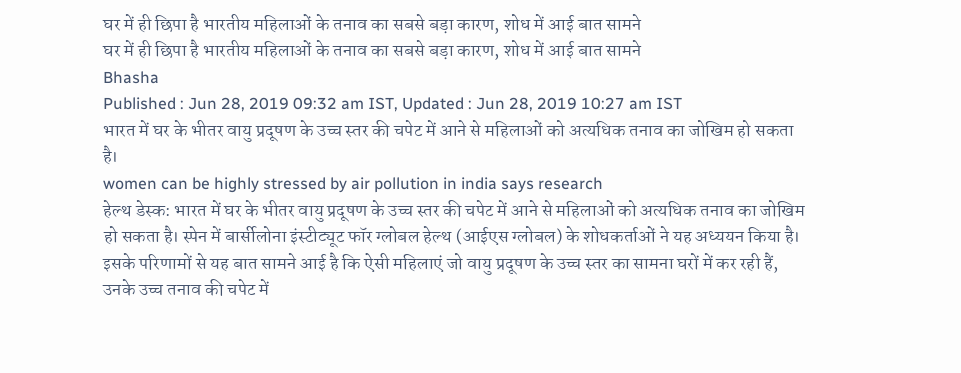घर में ही छिपा है भारतीय महिलाओं के तनाव का सबसे बड़ा कारण, शोध में आई बात सामने
घर में ही छिपा है भारतीय महिलाओं के तनाव का सबसे बड़ा कारण, शोध में आई बात सामने
Bhasha
Published : Jun 28, 2019 09:32 am IST, Updated : Jun 28, 2019 10:27 am IST
भारत में घर के भीतर वायु प्रदूषण के उच्च स्तर की चपेट में आने से महिलाओं को अत्यधिक तनाव का जोखिम हो सकता है।
women can be highly stressed by air pollution in india says research
हेल्थ डेस्क: भारत में घर के भीतर वायु प्रदूषण के उच्च स्तर की चपेट में आने से महिलाओं को अत्यधिक तनाव का जोखिम हो सकता है। स्पेन में बार्सीलोना इंस्टीट्यूट फॉर ग्लोबल हेल्थ (आईएस ग्लोबल) के शोधकर्ताओं ने यह अध्ययन किया है।
इसके परिणामों से यह बात सामने आई है कि ऐसी महिलाएं जो वायु प्रदूषण के उच्च स्तर का सामना घरों में कर रही हैं, उनके उच्च तनाव की चपेट में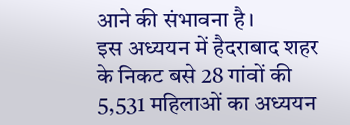आने की संभावना है।
इस अध्ययन में हैदराबाद शहर के निकट बसे 28 गांवों की 5,531 महिलाओं का अध्ययन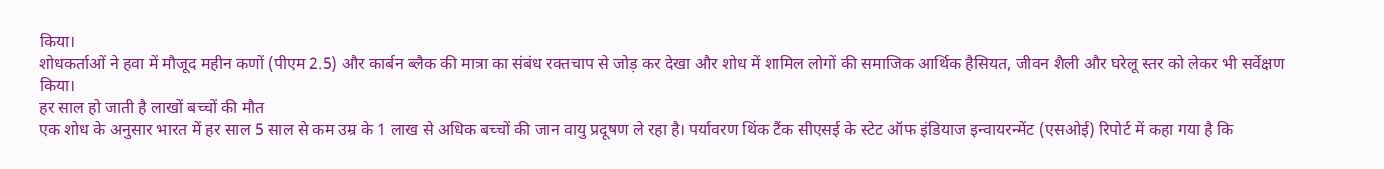किया।
शोधकर्ताओं ने हवा में मौजूद महीन कणों (पीएम 2.5) और कार्बन ब्लैक की मात्रा का संबंध रक्तचाप से जोड़ कर देखा और शोध में शामिल लोगों की समाजिक आर्थिक हैसियत, जीवन शैली और घरेलू स्तर को लेकर भी सर्वेक्षण किया।
हर साल हो जाती है लाखों बच्चों की मौत
एक शोध के अनुसार भारत में हर साल 5 साल से कम उम्र के 1 लाख से अधिक बच्चों की जान वायु प्रदूषण ले रहा है। पर्यावरण थिंक टैंक सीएसई के स्टेट ऑफ इंडियाज इन्वायरन्मेंट (एसओई) रिपोर्ट में कहा गया है कि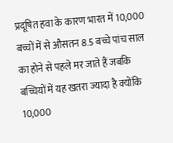प्रदूषित हवा के कारण भारत में 10,000 बच्चों में से औसतन 8.5 बच्चे पांच साल का होने से पहले मर जाते हैं जबकि बच्चियों में यह खतरा ज्यादा है क्योंकि 10,000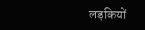लड़कियों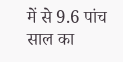में से 9.6 पांच साल का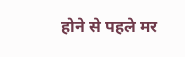होने से पहले मर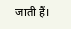जाती हैं।